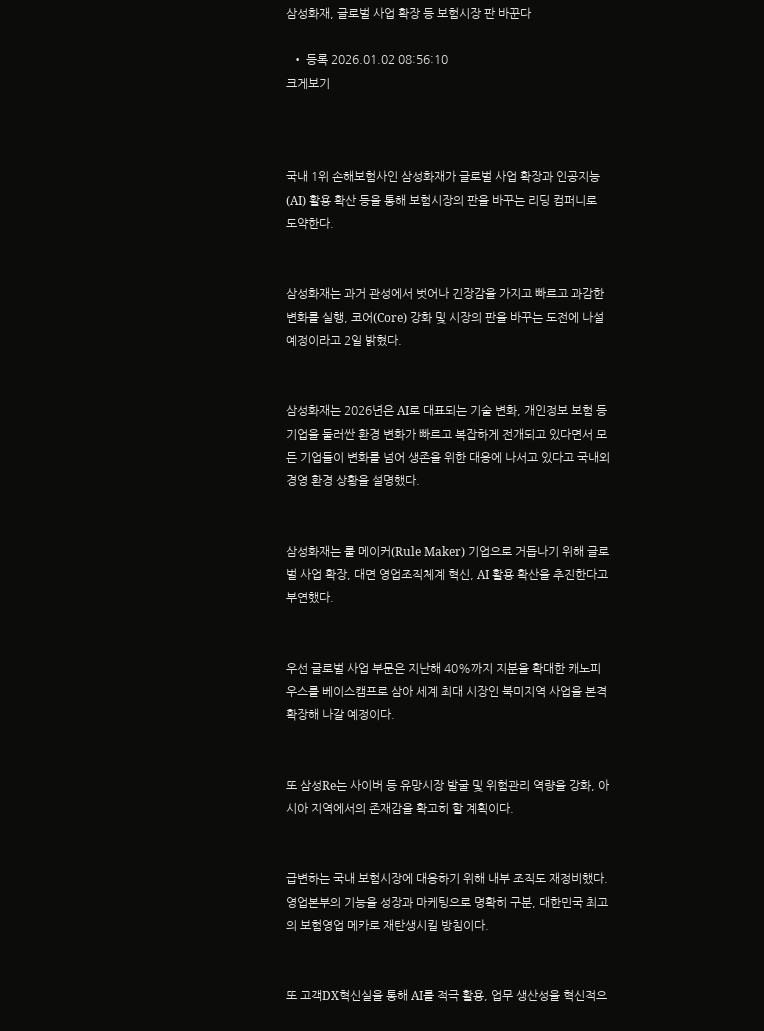삼성화재, 글로벌 사업 확장 등 보험시장 판 바꾼다

  • 등록 2026.01.02 08:56:10
크게보기



국내 1위 손해보험사인 삼성화재가 글로벌 사업 확장과 인공지능(AI) 활용 확산 등을 통해 보험시장의 판을 바꾸는 리딩 컴퍼니로 도약한다.


삼성화재는 과거 관성에서 벗어나 긴장감을 가지고 빠르고 과감한 변화를 실행, 코어(Core) 강화 및 시장의 판을 바꾸는 도전에 나설 예정이라고 2일 밝혔다.


삼성화재는 2026년은 AI로 대표되는 기술 변화, 개인정보 보험 등 기업을 둘러싼 환경 변화가 빠르고 복잡하게 전개되고 있다면서 모든 기업들이 변화를 넘어 생존을 위한 대응에 나서고 있다고 국내외 경영 환경 상황을 설명했다.


삼성화재는 룰 메이커(Rule Maker) 기업으로 거듭나기 위해 글로벌 사업 확장, 대면 영업조직체계 혁신, AI 활용 확산을 추진한다고 부연했다.


우선 글로벌 사업 부문은 지난해 40%까지 지분을 확대한 캐노피우스를 베이스캠프로 삼아 세계 최대 시장인 북미지역 사업을 본격 확장해 나갈 예정이다.


또 삼성Re는 사이버 등 유망시장 발굴 및 위험관리 역량을 강화, 아시아 지역에서의 존재감을 확고히 할 계획이다.


급변하는 국내 보험시장에 대응하기 위해 내부 조직도 재정비했다. 영업본부의 기능을 성장과 마케팅으로 명확히 구분, 대한민국 최고의 보험영업 메카로 재탄생시킬 방침이다.


또 고객DX혁신실을 통해 AI를 적극 활용, 업무 생산성을 혁신적으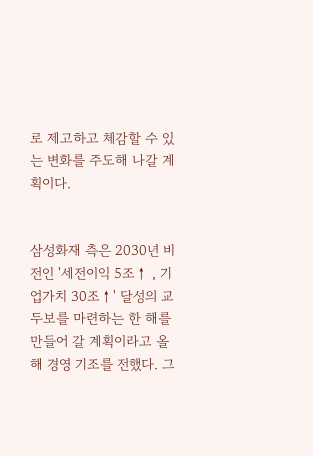로 제고하고 체감할 수 있는 변화를 주도해 나갈 계획이다.


삼성화재 측은 2030년 비전인 '세전이익 5조↑ , 기업가치 30조↑' 달성의 교두보를 마련하는 한 해를 만들어 갈 계획이라고 올해 경영 기조를 전했다. 그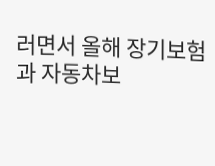러면서 올해 장기보험과 자동차보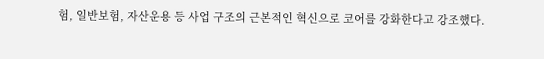험, 일반보험, 자산운용 등 사업 구조의 근본적인 혁신으로 코어를 강화한다고 강조했다.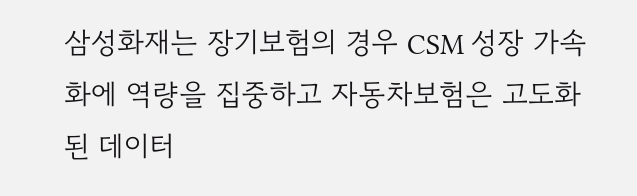삼성화재는 장기보험의 경우 CSM 성장 가속화에 역량을 집중하고 자동차보험은 고도화된 데이터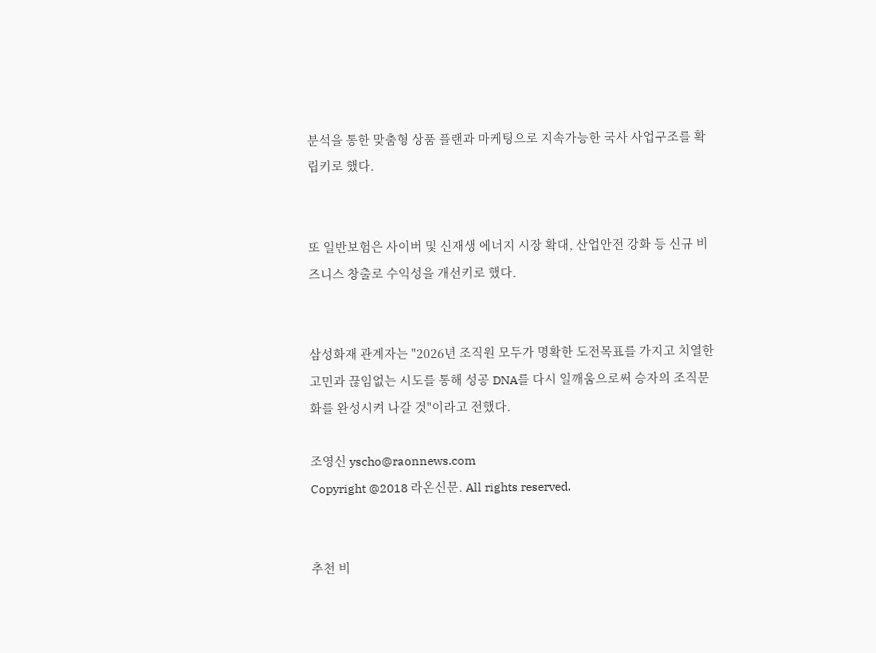분석을 통한 맞춤형 상품 플랜과 마케팅으로 지속가능한 국사 사업구조를 확립키로 했다.


또 일반보험은 사이버 및 신재생 에너지 시장 확대, 산업안전 강화 등 신규 비즈니스 창출로 수익성을 개선키로 했다.


삼성화재 관계자는 "2026년 조직원 모두가 명확한 도전목표를 가지고 치열한 고민과 끊임없는 시도를 통해 성공 DNA를 다시 일깨움으로써 승자의 조직문화를 완성시켜 나갈 것"이라고 전했다.

조영신 yscho@raonnews.com
Copyright @2018 라온신문. All rights reserved.


추천 비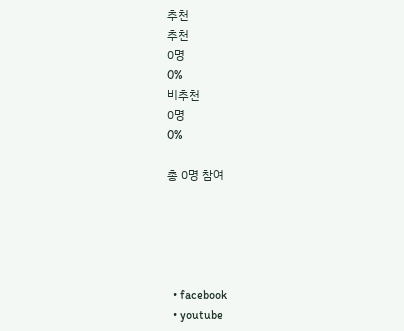추천
추천
0명
0%
비추천
0명
0%

총 0명 참여





  • facebook
  • youtube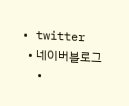• twitter
  • 네이버블로그
  •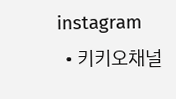instagram
  • 키키오채널